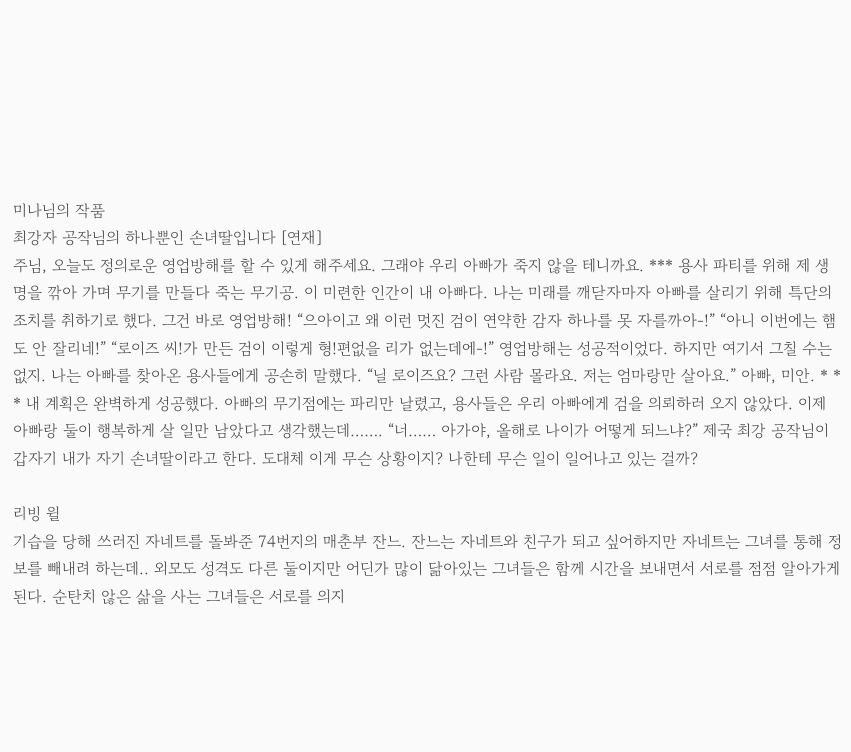미나님의 작품
최강자 공작님의 하나뿐인 손녀딸입니다 [연재]
주님, 오늘도 정의로운 영업방해를 할 수 있게 해주세요. 그래야 우리 아빠가 죽지 않을 테니까요. *** 용사 파티를 위해 제 생명을 깎아 가며 무기를 만들다 죽는 무기공. 이 미련한 인간이 내 아빠다. 나는 미래를 깨닫자마자 아빠를 살리기 위해 특단의 조치를 취하기로 했다. 그건 바로 영업방해! “으아이고 왜 이런 멋진 검이 연약한 감자 하나를 못 자를까아-!” “아니 이번에는 햄도 안 잘리네!” “로이즈 씨!가 만든 검이 이렇게 형!편없을 리가 없는데에-!” 영업방해는 성공적이었다. 하지만 여기서 그칠 수는 없지. 나는 아빠를 찾아온 용사들에게 공손히 말했다. “닐 로이즈요? 그런 사람 몰라요. 저는 엄마랑만 살아요.” 아빠, 미안. * * * 내 계획은 완벽하게 성공했다. 아빠의 무기점에는 파리만 날렸고, 용사들은 우리 아빠에게 검을 의뢰하러 오지 않았다. 이제 아빠랑 둘이 행복하게 살 일만 남았다고 생각했는데……. “너…… 아가야, 올해로 나이가 어떻게 되느냐?” 제국 최강 공작님이 갑자기 내가 자기 손녀딸이라고 한다. 도대체 이게 무슨 상황이지? 나한테 무슨 일이 일어나고 있는 걸까?

리빙 윌
기습을 당해 쓰러진 자네트를 돌봐준 74번지의 매춘부 잔느. 잔느는 자네트와 친구가 되고 싶어하지만 자네트는 그녀를 통해 정보를 빼내려 하는데.. 외모도 성격도 다른 둘이지만 어딘가 많이 닮아있는 그녀들은 함께 시간을 보내면서 서로를 점점 알아가게 된다. 순탄치 않은 삶을 사는 그녀들은 서로를 의지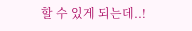할 수 있게 되는데..!